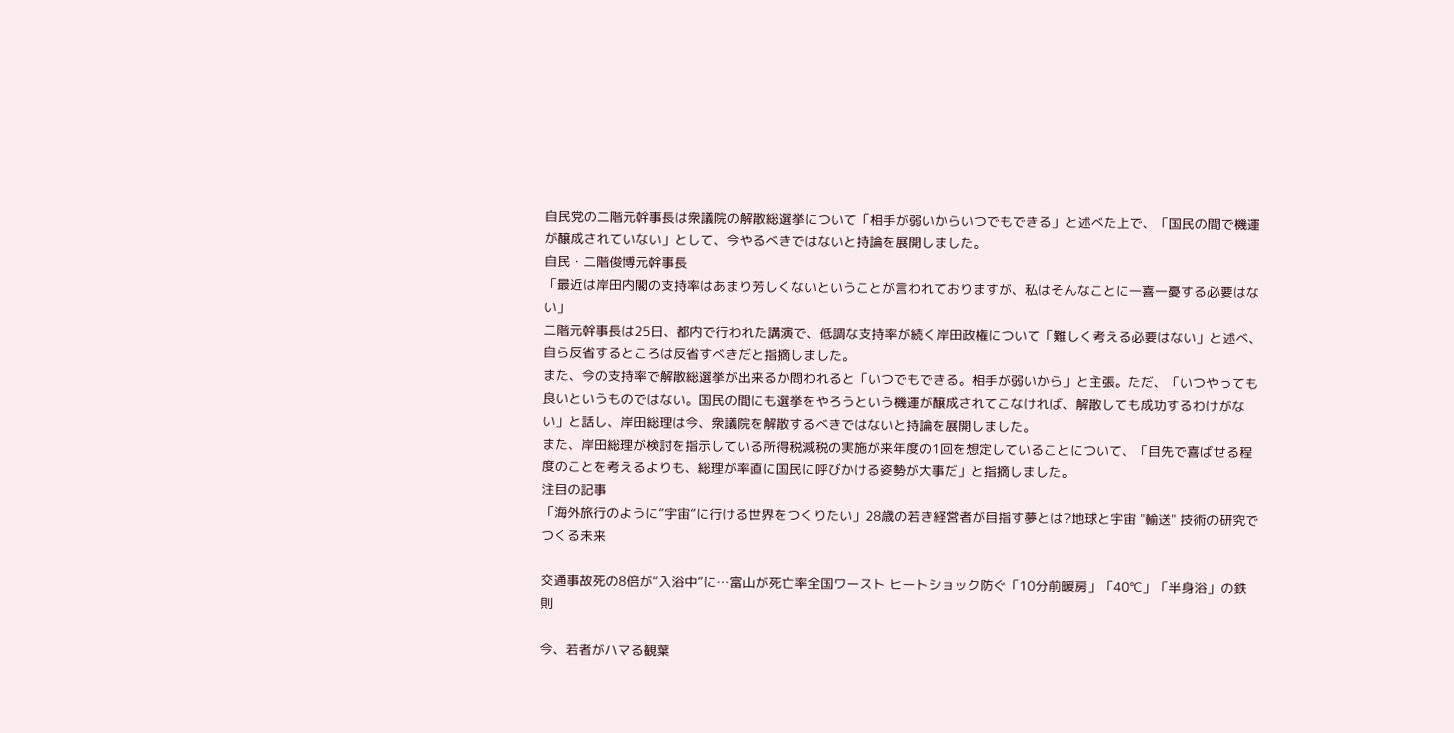自民党の二階元幹事長は衆議院の解散総選挙について「相手が弱いからいつでもできる」と述べた上で、「国民の間で機運が醸成されていない」として、今やるべきではないと持論を展開しました。
自民・二階俊博元幹事長
「最近は岸田内閣の支持率はあまり芳しくないということが言われておりますが、私はそんなことに一喜一憂する必要はない」
二階元幹事長は25日、都内で行われた講演で、低調な支持率が続く岸田政権について「難しく考える必要はない」と述べ、自ら反省するところは反省すべきだと指摘しました。
また、今の支持率で解散総選挙が出来るか問われると「いつでもできる。相手が弱いから」と主張。ただ、「いつやっても良いというものではない。国民の間にも選挙をやろうという機運が醸成されてこなければ、解散しても成功するわけがない」と話し、岸田総理は今、衆議院を解散するべきではないと持論を展開しました。
また、岸田総理が検討を指示している所得税減税の実施が来年度の1回を想定していることについて、「目先で喜ばせる程度のことを考えるよりも、総理が率直に国民に呼びかける姿勢が大事だ」と指摘しました。
注目の記事
「海外旅行のように”宇宙”に行ける世界をつくりたい」28歳の若き経営者が目指す夢とは?地球と宇宙 "輸送" 技術の研究でつくる未来

交通事故死の8倍が“入浴中”に…富山が死亡率全国ワースト ヒートショック防ぐ「10分前暖房」「40℃」「半身浴」の鉄則

今、若者がハマる観葉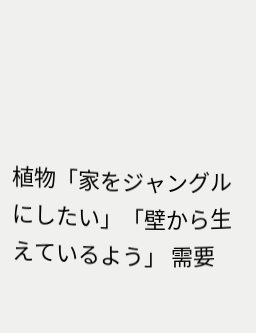植物「家をジャングルにしたい」「壁から生えているよう」 需要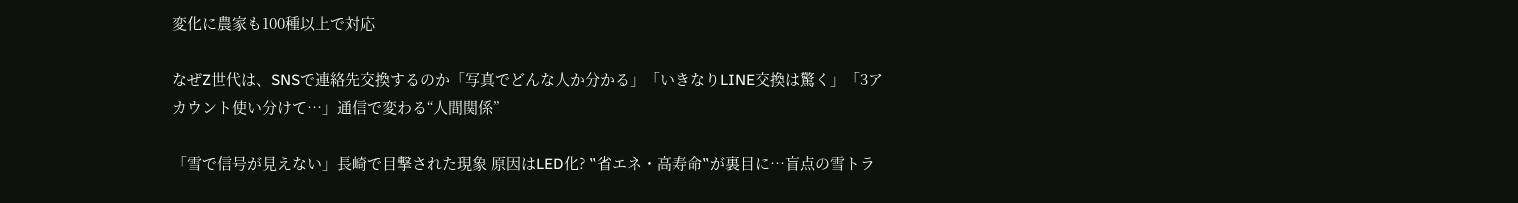変化に農家も100種以上で対応

なぜZ世代は、SNSで連絡先交換するのか「写真でどんな人か分かる」「いきなりLINE交換は驚く」「3アカウント使い分けて…」通信で変わる“人間関係”

「雪で信号が見えない」長崎で目撃された現象 原因はLED化? ‟省エネ・高寿命‟が裏目に…盲点の雪トラ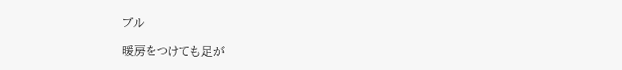ブル

暖房をつけても足が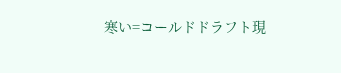寒い=コールドドラフト現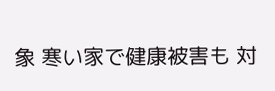象 寒い家で健康被害も 対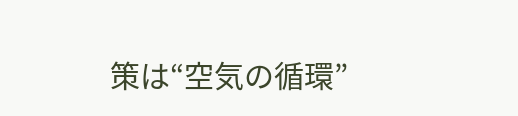策は“空気の循環”